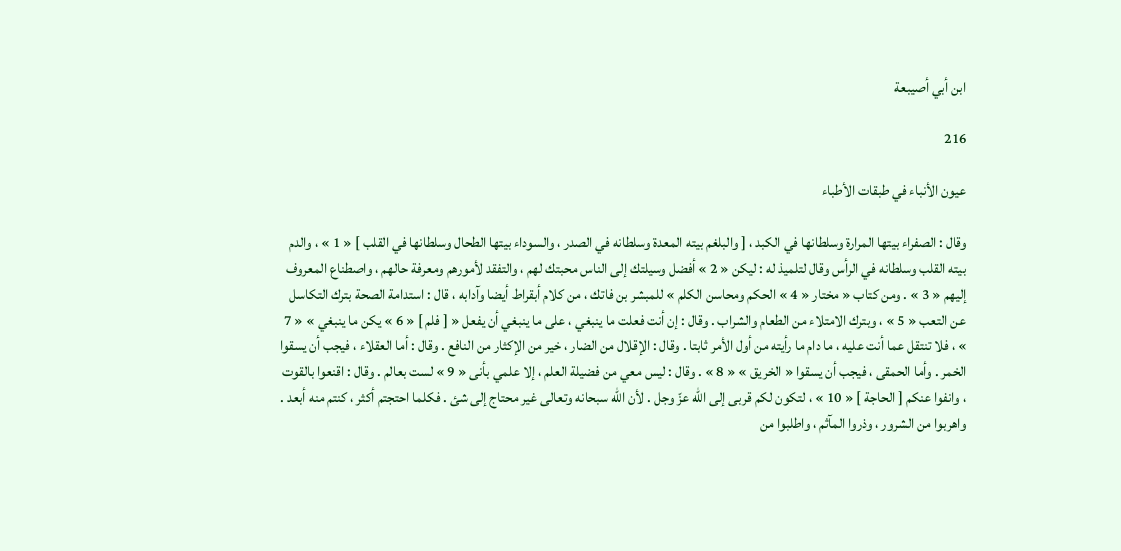ابن أبي أصيبعة

216

عيون الأنباء في طبقات الأطباء

وقال : الصفراء بيتها المرارة وسلطانها في الكبد ، [ والبلغم بيته المعدة وسلطانه في الصدر ، والسوداء بيتها الطحال وسلطانها في القلب ] « 1 » ، والدم بيته القلب وسلطانه في الرأس وقال لتلميذ له : ليكن « 2 » أفضل وسيلتك إلى الناس محبتك لهم ، والتفقد لأمورهم ومعرفة حالهم ، واصطناع المعروف إليهم « 3 » . ومن كتاب « مختار « 4 » الحكم ومحاسن الكلم » للمبشر بن فاتك ، من كلام أبقراط أيضا وآدابه ، قال : استدامة الصحة بترك التكاسل عن التعب « 5 » ، وبترك الامتلاء من الطعام والشراب . وقال : إن أنت فعلت ما ينبغي ، على ما ينبغي أن يفعل « [ فلم ] « 6 » يكن ما ينبغي » « 7 » ، فلا تنتقل عما أنت عليه ، ما دام ما رأيته من أول الأمر ثابتا . وقال : الإقلال من الضار ، خير من الإكثار من النافع . وقال : أما العقلاء ، فيجب أن يسقوا الخمر . وأما الحمقى ، فيجب أن يسقوا « الخريق » « 8 » . وقال : ليس معي من فضيلة العلم ، إلا علمي بأنى « 9 » لست بعالم . وقال : اقنعوا بالقوت ، وانفوا عنكم [ الحاجة ] « 10 » ، لتكون لكم قربى إلى اللّه عزّ وجل . لأن اللّه سبحانه وتعالى غير محتاج إلى شئ . فكلما احتجتم أكثر ، كنتم منه أبعد . واهربوا من الشرور ، وذروا المآثم ، واطلبوا من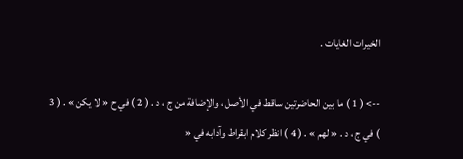الخيرات الغايات .

--> ( 1 ) ما بين الحاضرتين ساقط في الأصل ، والإضافة من ج ، د . ( 2 ) في ح « لا يكن » . ( 3 ) في ج ، د . « لهم » . ( 4 ) انظر كلام ابقراط وآدابه في «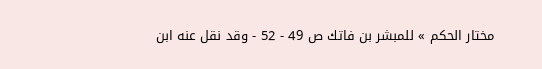مختار الحكم » للمبشر بن فاتك ص 49 - 52 - وقد نقل عنه ابن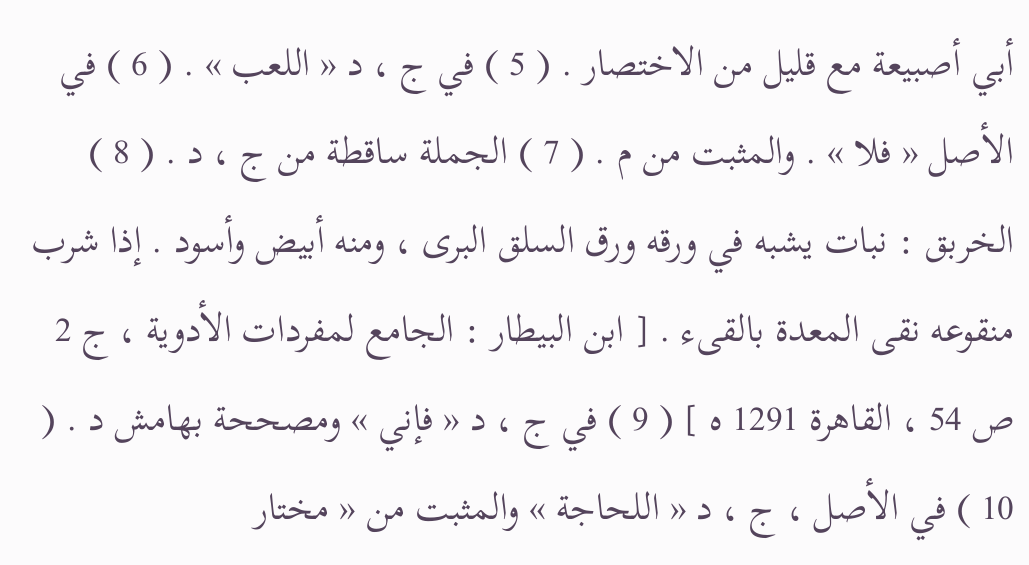أبي أصبيعة مع قليل من الاختصار . ( 5 ) في ج ، د « اللعب » . ( 6 ) في الأصل « فلا » . والمثبت من م . ( 7 ) الجملة ساقطة من ج ، د . ( 8 ) الخربق : نبات يشبه في ورقه ورق السلق البرى ، ومنه أبيض وأسود . إذا شرب منقوعه نقى المعدة بالقىء . [ ابن البيطار : الجامع لمفردات الأدوية ، ج 2 ص 54 ، القاهرة 1291 ه ] ( 9 ) في ج ، د « فإني » ومصححة بهامش د . ( 10 ) في الأصل ، ج ، د « اللحاجة » والمثبت من « مختار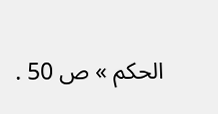الحكم » ص 50 .